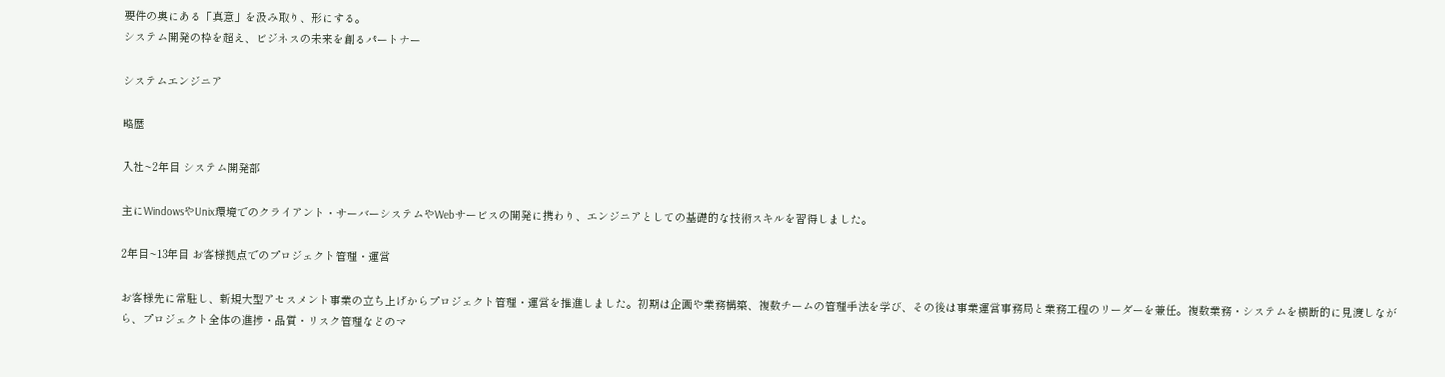要件の奥にある「真意」を汲み取り、形にする。
システム開発の枠を超え、ビジネスの未来を創るパートナー

システムエンジニア

略歴

入社~2年目 システム開発部

主にWindowsやUnix環境でのクライアント・サーバーシステムやWebサービスの開発に携わり、エンジニアとしての基礎的な技術スキルを習得しました。

2年目~13年目 お客様拠点でのプロジェクト管理・運営

お客様先に常駐し、新規大型アセスメント事業の立ち上げからプロジェクト管理・運営を推進しました。初期は企画や業務構築、複数チームの管理手法を学び、その後は事業運営事務局と業務工程のリーダーを兼任。複数業務・システムを横断的に見渡しながら、プロジェクト全体の進捗・品質・リスク管理などのマ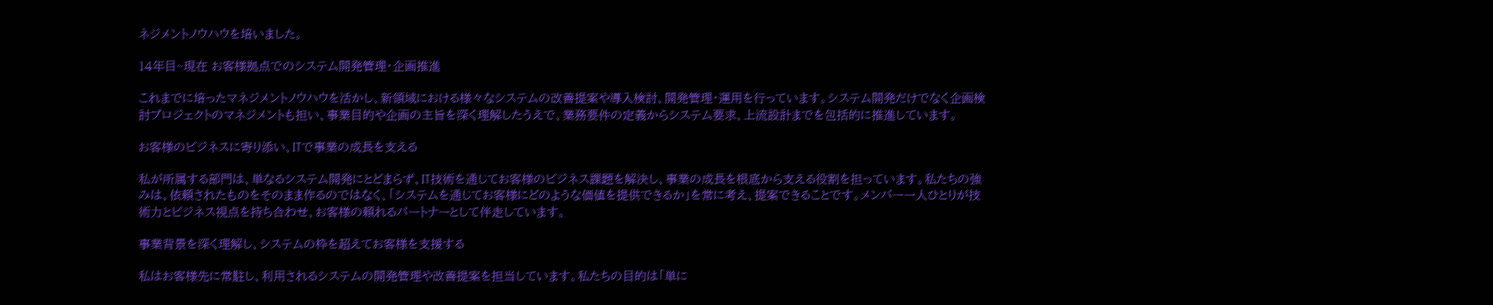ネジメントノウハウを培いました。

14年目~現在 お客様拠点でのシステム開発管理・企画推進

これまでに培ったマネジメントノウハウを活かし、新領域における様々なシステムの改善提案や導入検討、開発管理・運用を行っています。システム開発だけでなく企画検討プロジェクトのマネジメントも担い、事業目的や企画の主旨を深く理解したうえで、業務要件の定義からシステム要求、上流設計までを包括的に推進しています。

お客様のビジネスに寄り添い、ITで事業の成長を支える

私が所属する部門は、単なるシステム開発にとどまらず、IT技術を通じてお客様のビジネス課題を解決し、事業の成長を根底から支える役割を担っています。私たちの強みは、依頼されたものをそのまま作るのではなく、「システムを通じてお客様にどのような価値を提供できるか」を常に考え、提案できることです。メンバー一人ひとりが技術力とビジネス視点を持ち合わせ、お客様の頼れるパートナーとして伴走しています。

事業背景を深く理解し、システムの枠を超えてお客様を支援する

私はお客様先に常駐し、利用されるシステムの開発管理や改善提案を担当しています。私たちの目的は「単に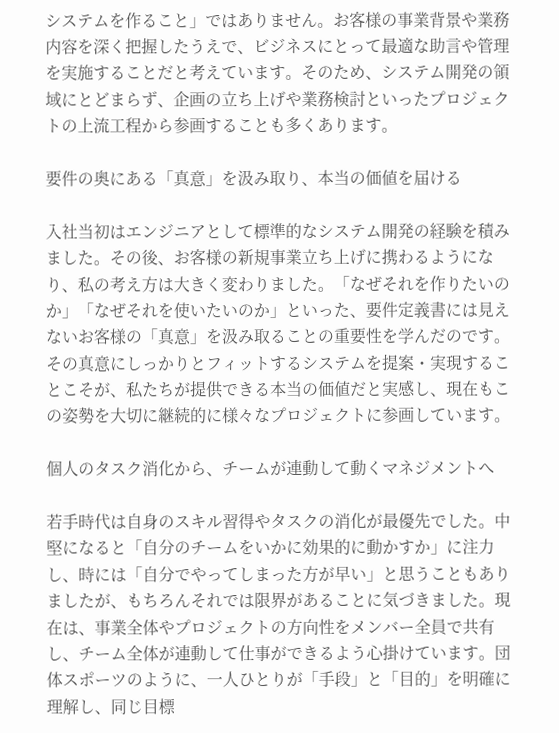システムを作ること」ではありません。お客様の事業背景や業務内容を深く把握したうえで、ビジネスにとって最適な助言や管理を実施することだと考えています。そのため、システム開発の領域にとどまらず、企画の立ち上げや業務検討といったプロジェクトの上流工程から参画することも多くあります。

要件の奥にある「真意」を汲み取り、本当の価値を届ける

入社当初はエンジニアとして標準的なシステム開発の経験を積みました。その後、お客様の新規事業立ち上げに携わるようになり、私の考え方は大きく変わりました。「なぜそれを作りたいのか」「なぜそれを使いたいのか」といった、要件定義書には見えないお客様の「真意」を汲み取ることの重要性を学んだのです。その真意にしっかりとフィットするシステムを提案・実現することこそが、私たちが提供できる本当の価値だと実感し、現在もこの姿勢を大切に継続的に様々なプロジェクトに参画しています。

個人のタスク消化から、チームが連動して動くマネジメントへ

若手時代は自身のスキル習得やタスクの消化が最優先でした。中堅になると「自分のチームをいかに効果的に動かすか」に注力し、時には「自分でやってしまった方が早い」と思うこともありましたが、もちろんそれでは限界があることに気づきました。現在は、事業全体やプロジェクトの方向性をメンバー全員で共有し、チーム全体が連動して仕事ができるよう心掛けています。団体スポーツのように、一人ひとりが「手段」と「目的」を明確に理解し、同じ目標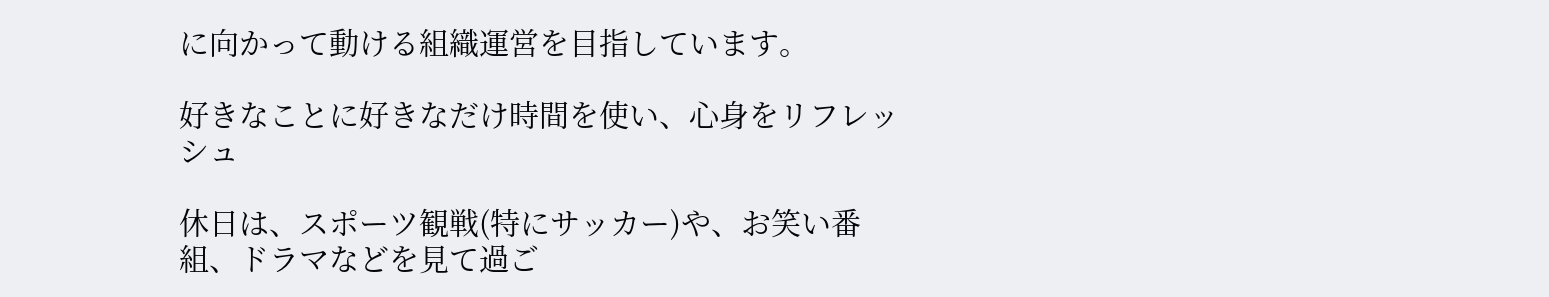に向かって動ける組織運営を目指しています。

好きなことに好きなだけ時間を使い、心身をリフレッシュ

休日は、スポーツ観戦(特にサッカー)や、お笑い番組、ドラマなどを見て過ご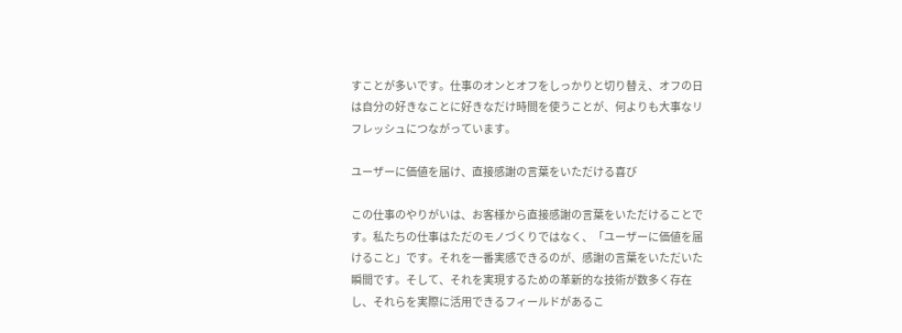すことが多いです。仕事のオンとオフをしっかりと切り替え、オフの日は自分の好きなことに好きなだけ時間を使うことが、何よりも大事なリフレッシュにつながっています。

ユーザーに価値を届け、直接感謝の言葉をいただける喜び

この仕事のやりがいは、お客様から直接感謝の言葉をいただけることです。私たちの仕事はただのモノづくりではなく、「ユーザーに価値を届けること」です。それを一番実感できるのが、感謝の言葉をいただいた瞬間です。そして、それを実現するための革新的な技術が数多く存在し、それらを実際に活用できるフィールドがあるこ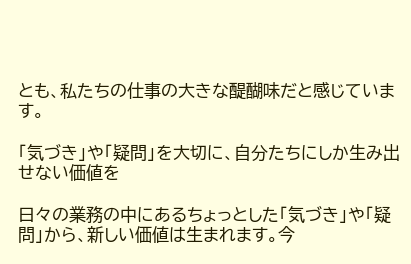とも、私たちの仕事の大きな醍醐味だと感じています。

「気づき」や「疑問」を大切に、自分たちにしか生み出せない価値を

日々の業務の中にあるちょっとした「気づき」や「疑問」から、新しい価値は生まれます。今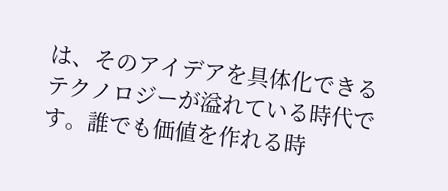は、そのアイデアを具体化できるテクノロジーが溢れている時代です。誰でも価値を作れる時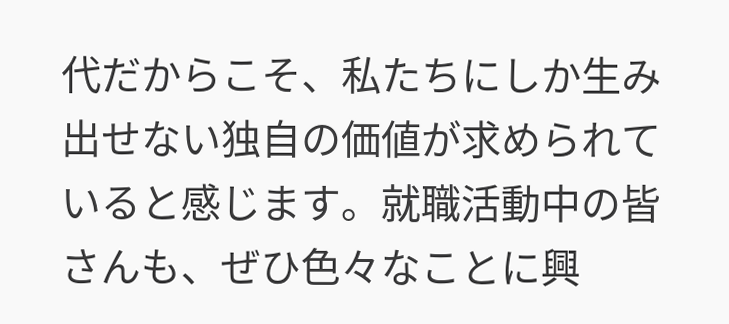代だからこそ、私たちにしか生み出せない独自の価値が求められていると感じます。就職活動中の皆さんも、ぜひ色々なことに興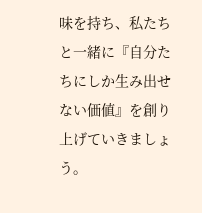味を持ち、私たちと一緒に『自分たちにしか生み出せない価値』を創り上げていきましょう。